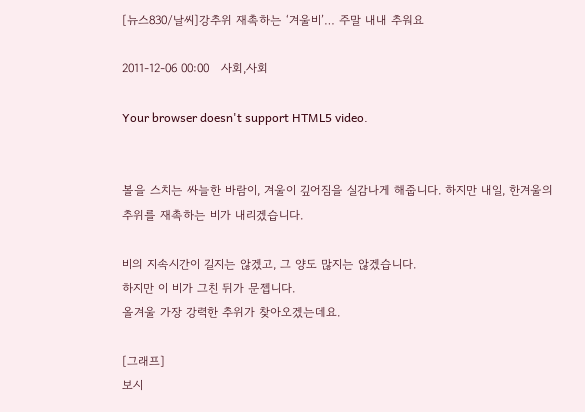[뉴스830/날씨]강추위 재촉하는 ‘겨울비’… 주말 내내 추워요

2011-12-06 00:00   사회,사회

Your browser doesn't support HTML5 video.


볼을 스치는 싸늘한 바람이, 겨울이 깊어짐을 실감나게 해줍니다. 하지만 내일, 한겨울의 추위를 재촉하는 비가 내리겠습니다.

비의 지속시간이 길지는 않겠고, 그 양도 많지는 않겠습니다.
하지만 이 비가 그친 뒤가 문젭니다.
올겨울 가장 강력한 추위가 찾아오겠는데요.

[그래프]
보시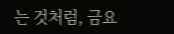는 것처럼, 금요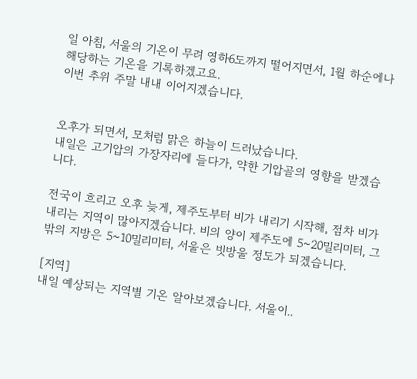일 아침, 서울의 기온이 무려 영하6도까지 떨어지면서, 1월 하순에나 해당하는 기온을 기록하겠고요.
이번 추위 주말 내내 이어지겠습니다.


오후가 되면서, 모처럼 맑은 하늘이 드러났습니다.
내일은 고기압의 가장자리에 들다가, 약한 기압골의 영향을 받겠습니다.

전국이 흐리고 오후 늦게, 제주도부터 비가 내리기 시작해, 점차 비가 내리는 지역이 많아지겠습니다. 비의 양이 제주도에 5~20밀리미터, 그밖의 지방은 5~10밀리미터, 서울은 빗방울 정도가 되겠습니다.

[지역]
내일 예상되는 지역별 기온 알아보겠습니다. 서울이..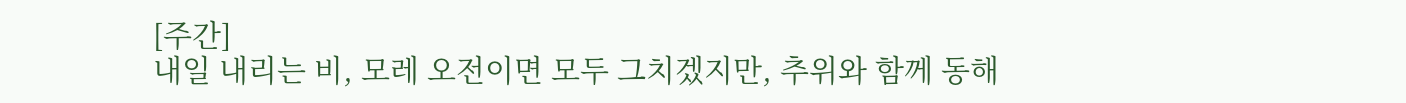[주간]
내일 내리는 비, 모레 오전이면 모두 그치겠지만, 추위와 함께 동해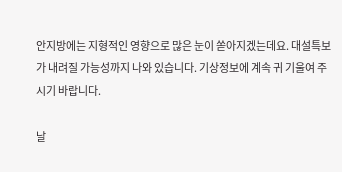안지방에는 지형적인 영향으로 많은 눈이 쏟아지겠는데요. 대설특보가 내려질 가능성까지 나와 있습니다. 기상정보에 계속 귀 기울여 주시기 바랍니다.

날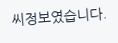씨정보였습니다.